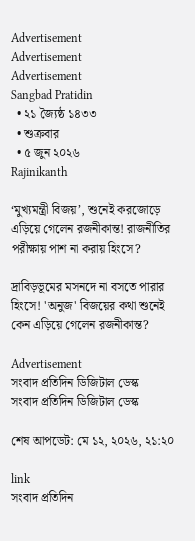Advertisement
Advertisement
Advertisement
Sangbad Pratidin
  • ২১ জ্যৈষ্ঠ ১৪৩৩
  • শুক্রবার
  • ৫ জুন ২০২৬
Rajinikanth

‘মুখ্যমন্ত্রী বিজয়’, শুনেই করজোড়ে এড়িয়ে গেলেন রজনীকান্ত! রাজনীতির পরীক্ষায় পাশ না করায় হিংসে?

দ্রাবিড়ভূমের মসনদে না বসতে পারার হিংসে! 'অনুজ' বিজয়ের কথা শুনেই কেন এড়িয়ে গেলেন রজনীকান্ত?

Advertisement
সংবাদ প্রতিদিন ডিজিটাল ডেস্ক
সংবাদ প্রতিদিন ডিজিটাল ডেস্ক

শেষ আপডেট: মে ১২, ২০২৬, ২১:২০

link
সংবাদ প্রতিদিন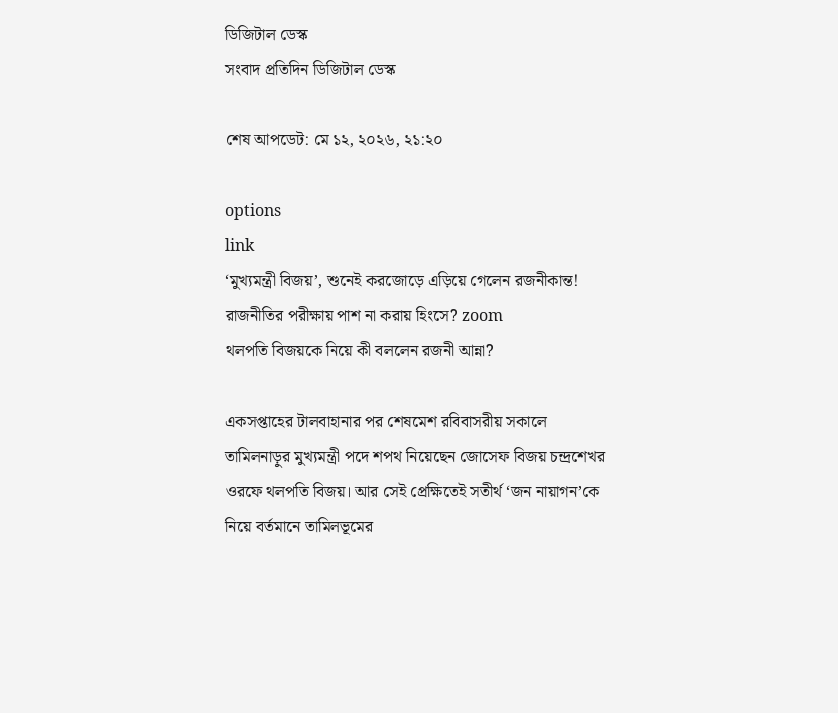ডিজিটাল ডেস্ক
সংবাদ প্রতিদিন ডিজিটাল ডেস্ক

শেষ আপডেট: মে ১২, ২০২৬, ২১:২০

options
link
‘মুখ্যমন্ত্রী বিজয়’, শুনেই করজোড়ে এড়িয়ে গেলেন রজনীকান্ত! রাজনীতির পরীক্ষায় পাশ না করায় হিংসে? zoom
থলপতি বিজয়কে নিয়ে কী বললেন রজনী আন্না?

একসপ্তাহের টালবাহানার পর শেষমেশ রবিবাসরীয় সকালে তামিলনাড়ুর মুখ্যমন্ত্রী পদে শপথ নিয়েছেন জোসেফ বিজয় চন্দ্রশেখর ওরফে থলপতি বিজয়। আর সেই প্রেক্ষিতেই সতীর্থ ‘জন নায়াগন’কে নিয়ে বর্তমানে তামিলভূমের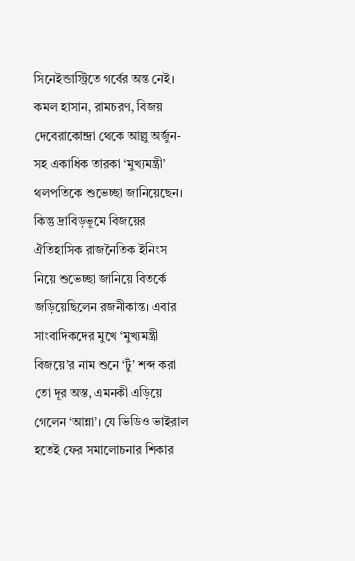সিনেইন্ডাস্ট্রিতে গর্বের অন্ত নেই। কমল হাসান, রামচরণ, বিজয় দেবেরাকোন্দ্রা থেকে আল্লু অর্জুন-সহ একাধিক তারকা ‘মুখ্যমন্ত্রী’ থলপতিকে শুভেচ্ছা জানিয়েছেন। কিন্তু দ্রাবিড়ভূমে বিজয়ের ঐতিহাসিক রাজনৈতিক ইনিংস নিয়ে শুভেচ্ছা জানিয়ে বিতর্কে জড়িয়েছিলেন রজনীকান্ত। এবার সাংবাদিকদের মুখে ‘মুখ্যমন্ত্রী বিজয়ে’র নাম শুনে ‘টুঁ’ শব্দ করা তো দূর অস্ত, এমনকী এড়িয়ে গেলেন ‘আন্না’। যে ভিডিও ভাইরাল হতেই ফের সমালোচনার শিকার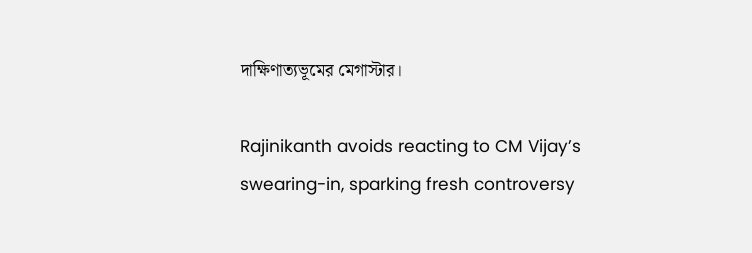দাক্ষিণাত্যভূমের মেগাস্টার।

Rajinikanth avoids reacting to CM Vijay’s swearing-in, sparking fresh controversy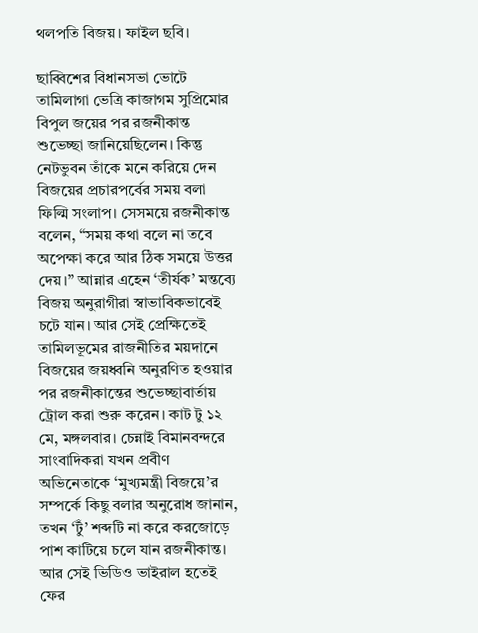থলপতি বিজয়। ফাইল ছবি।

ছাব্বিশের বিধানসভা ভোটে তামিলাগা ভেত্রি কাজাগম সুপ্রিমোর বিপুল জয়ের পর রজনীকান্ত শুভেচ্ছা জানিয়েছিলেন। কিন্তু নেটভুবন তাঁকে মনে করিয়ে দেন বিজয়ের প্রচারপর্বের সময় বলা ফিল্মি সংলাপ। সেসময়ে রজনীকান্ত বলেন, “সময় কথা বলে না তবে অপেক্ষা করে আর ঠিক সময়ে উত্তর দেয়।” আন্নার এহেন ‘তীর্যক’ মন্তব্যে বিজয় অনুরাগীরা স্বাভাবিকভাবেই চটে যান। আর সেই প্রেক্ষিতেই তামিলভূমের রাজনীতির ময়দানে বিজয়ের জয়ধ্বনি অনুরণিত হওয়ার পর রজনীকান্তের শুভেচ্ছাবার্তায় ট্রোল করা শুরু করেন। কাট টু ১২ মে, মঙ্গলবার। চেন্নাই বিমানবন্দরে সাংবাদিকরা যখন প্রবীণ অভিনেতাকে ‘মুখ্যমন্ত্রী বিজয়ে’র সম্পর্কে কিছু বলার অনুরোধ জানান, তখন ‘টুঁ’ শব্দটি না করে করজোড়ে পাশ কাটিয়ে চলে যান রজনীকান্ত। আর সেই ভিডিও ভাইরাল হতেই ফের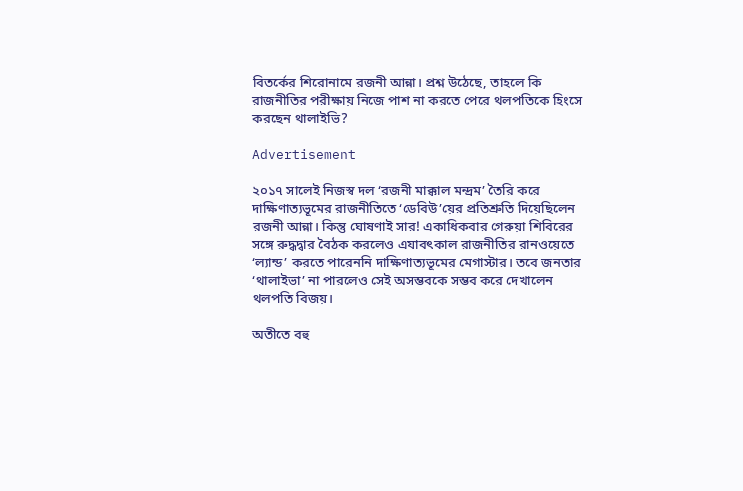বিতর্কের শিরোনামে রজনী আন্না। প্রশ্ন উঠেছে, তাহলে কি রাজনীতির পরীক্ষায় নিজে পাশ না করতে পেরে থলপতিকে হিংসে করছেন থালাইভি?

Advertisement

২০১৭ সালেই নিজস্ব দল ‘রজনী মাক্কাল মন্দ্রম’ তৈরি করে দাক্ষিণাত্যভূমের রাজনীতিতে ‘ডেবিউ’য়ের প্রতিশ্রুতি দিয়েছিলেন রজনী আন্না। কিন্তু ঘোষণাই সার! একাধিকবার গেরুয়া শিবিরের সঙ্গে রুদ্ধদ্বার বৈঠক করলেও এযাবৎকাল রাজনীতির রানওয়েতে ‘ল্যান্ড’ করতে পারেননি দাক্ষিণাত্যভূমের মেগাস্টার। তবে জনতার ‘থালাইভা’ না পারলেও সেই অসম্ভবকে সম্ভব করে দেখালেন থলপতি বিজয়।

অতীতে বহু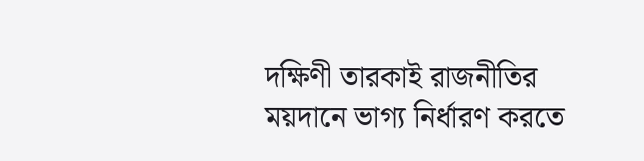দক্ষিণী তারকাই রাজনীতির ময়দানে ভাগ্য নির্ধারণ করতে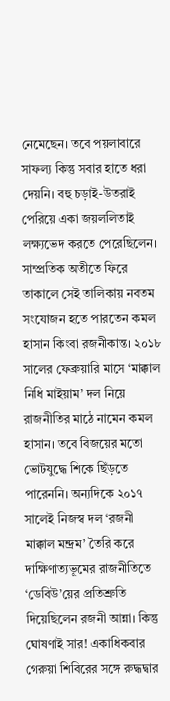নেমেছেন। তবে পয়লাবারে সাফল্য কিন্তু সবার হাতে ধরা দেয়নি। বহু চড়াই-উতরাই পেরিয়ে একা জয়ললিতাই লক্ষ্যভেদ করতে পেরেছিলেন। সাম্প্রতিক অতীতে ফিরে তাকালে সেই তালিকায় নবতম সংযোজন হতে পারতেন কমল হাসান কিংবা রজনীকান্ত। ২০১৮ সালের ফেব্রুয়ারি মাসে ‘মাক্কাল নিধি মাইয়াম’ দল নিয়ে রাজনীতির মাঠে নামেন কমল হাসান। তবে বিজয়ের মতো ভোটযুদ্ধে শিকে ছিঁড়তে পারেননি। অন্যদিকে ২০১৭ সালেই নিজস্ব দল ‘রজনী মাক্কাল মন্দ্রম’ তৈরি করে দাক্ষিণাত্যভূমের রাজনীতিতে ‘ডেবিউ’য়ের প্রতিশ্রুতি দিয়েছিলেন রজনী আন্না। কিন্তু ঘোষণাই সার! একাধিকবার গেরুয়া শিবিরের সঙ্গে রুদ্ধদ্বার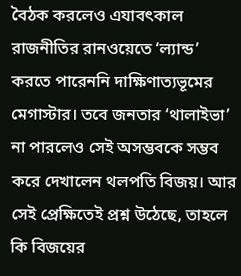বৈঠক করলেও এযাবৎকাল রাজনীতির রানওয়েতে ‘ল্যান্ড’ করতে পারেননি দাক্ষিণাত্যভূমের মেগাস্টার। তবে জনতার ‘থালাইভা’ না পারলেও সেই অসম্ভবকে সম্ভব করে দেখালেন থলপতি বিজয়। আর সেই প্রেক্ষিতেই প্রশ্ন উঠেছে, তাহলে কি বিজয়ের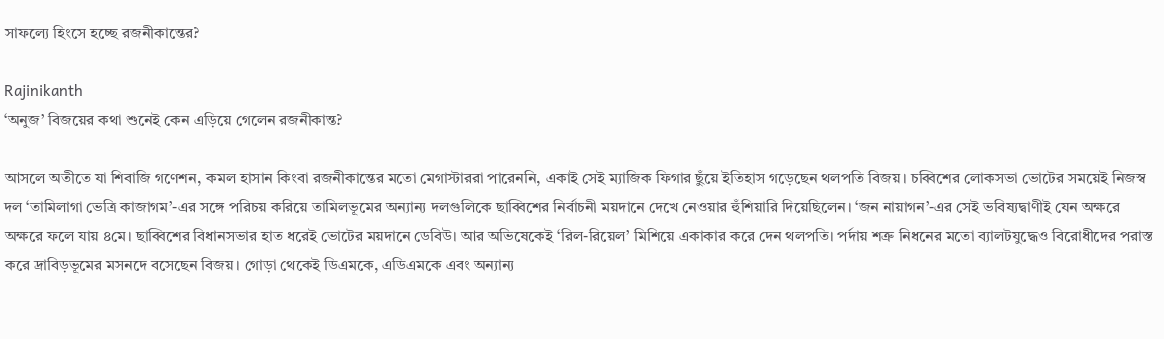সাফল্যে হিংসে হচ্ছে রজনীকান্তের?

Rajinikanth
‘অনুজ’ বিজয়ের কথা শুনেই কেন এড়িয়ে গেলেন রজনীকান্ত?

আসলে অতীতে যা শিবাজি গণেশন, কমল হাসান কিংবা রজনীকান্তের মতো মেগাস্টাররা পারেননি, একাই সেই ম্যাজিক ফিগার ছুঁয়ে ইতিহাস গড়েছেন থলপতি বিজয়। চব্বিশের লোকসভা ভোটের সময়েই নিজস্ব দল ‘তামিলাগা ভেত্রি কাজাগম’-এর সঙ্গে পরিচয় করিয়ে তামিলভূমের অন্যান্য দলগুলিকে ছাব্বিশের নির্বাচনী ময়দানে দেখে নেওয়ার হুঁশিয়ারি দিয়েছিলেন। ‘জন নায়াগন’-এর সেই ভবিষ্যদ্বাণীই যেন অক্ষরে অক্ষরে ফলে যায় ৪মে। ছাব্বিশের বিধানসভার হাত ধরেই ভোটের ময়দানে ডেবিউ। আর অভিষেকেই ‘রিল-রিয়েল’ মিশিয়ে একাকার করে দেন থলপতি। পর্দায় শত্রু নিধনের মতো ব্যালটযুদ্ধেও বিরোধীদের পরাস্ত করে দ্রাবিড়ভূমের মসনদে বসেছেন বিজয়। গোড়া থেকেই ডিএমকে, এডিএমকে এবং অন্যান্য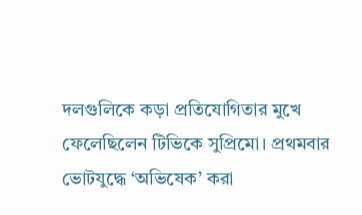দলগুলিকে কড়া প্রতিযোগিতার মুখে ফেলেছিলেন টিভিকে সুপ্রিমো। প্রথমবার ভোটযুদ্ধে ‘অভিষেক’ করা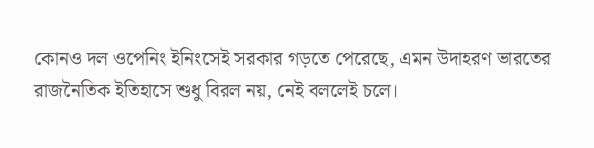কোনও দল ওপেনিং ইনিংসেই সরকার গড়তে পেরেছে, এমন উদাহরণ ভারতের রাজনৈতিক ইতিহাসে শুধু বিরল নয়, নেই বললেই চলে।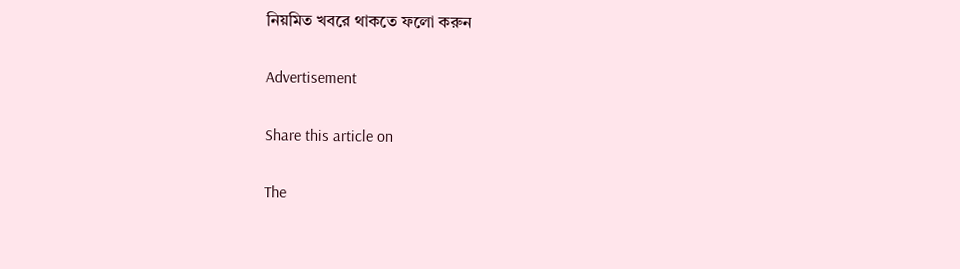নিয়মিত খবরে থাকতে ফলো করুন

Advertisement

Share this article on

The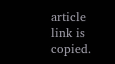article link is copied.